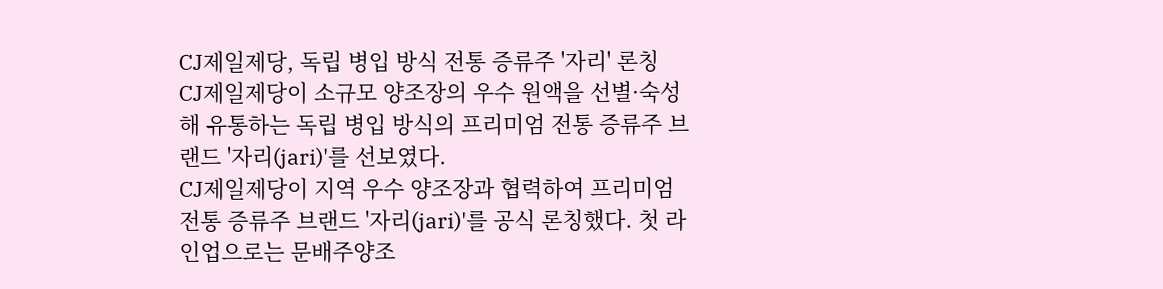CJ제일제당, 독립 병입 방식 전통 증류주 '자리' 론칭
CJ제일제당이 소규모 양조장의 우수 원액을 선별·숙성해 유통하는 독립 병입 방식의 프리미엄 전통 증류주 브랜드 '자리(jari)'를 선보였다.
CJ제일제당이 지역 우수 양조장과 협력하여 프리미엄 전통 증류주 브랜드 '자리(jari)'를 공식 론칭했다. 첫 라인업으로는 문배주양조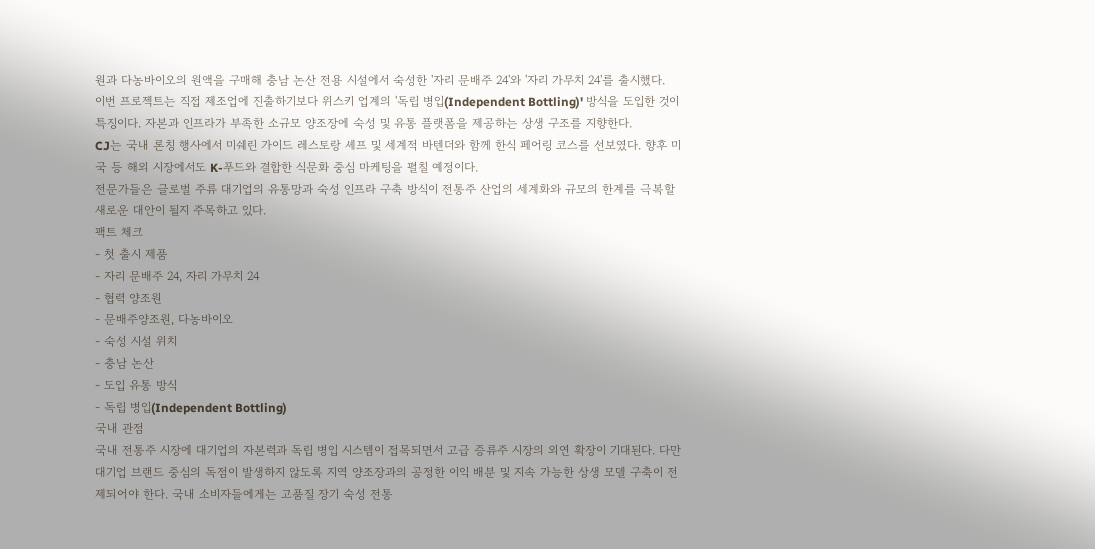원과 다농바이오의 원액을 구매해 충남 논산 전용 시설에서 숙성한 '자리 문배주 24'와 '자리 가무치 24'를 출시했다.
이번 프로젝트는 직접 제조업에 진출하기보다 위스키 업계의 '독립 병입(Independent Bottling)' 방식을 도입한 것이 특징이다. 자본과 인프라가 부족한 소규모 양조장에 숙성 및 유통 플랫폼을 제공하는 상생 구조를 지향한다.
CJ는 국내 론칭 행사에서 미쉐린 가이드 레스토랑 셰프 및 세계적 바텐더와 함께 한식 페어링 코스를 선보였다. 향후 미국 등 해외 시장에서도 K-푸드와 결합한 식문화 중심 마케팅을 펼칠 예정이다.
전문가들은 글로벌 주류 대기업의 유통망과 숙성 인프라 구축 방식이 전통주 산업의 세계화와 규모의 한계를 극복할 새로운 대안이 될지 주목하고 있다.
팩트 체크
- 첫 출시 제품
- 자리 문배주 24, 자리 가무치 24
- 협력 양조원
- 문배주양조원, 다농바이오
- 숙성 시설 위치
- 충남 논산
- 도입 유통 방식
- 독립 병입(Independent Bottling)
국내 관점
국내 전통주 시장에 대기업의 자본력과 독립 병입 시스템이 접목되면서 고급 증류주 시장의 외연 확장이 기대된다. 다만 대기업 브랜드 중심의 독점이 발생하지 않도록 지역 양조장과의 공정한 이익 배분 및 지속 가능한 상생 모델 구축이 전제되어야 한다. 국내 소비자들에게는 고품질 장기 숙성 전통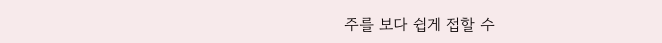주를 보다 쉽게 접할 수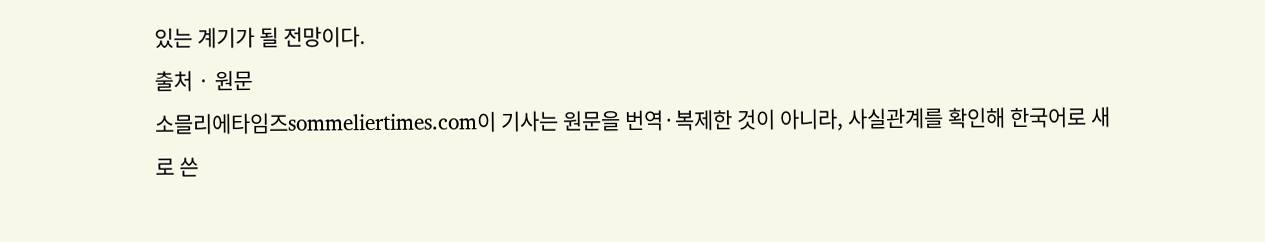있는 계기가 될 전망이다.
출처 · 원문
소믈리에타임즈sommeliertimes.com이 기사는 원문을 번역·복제한 것이 아니라, 사실관계를 확인해 한국어로 새로 쓴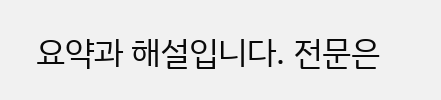요약과 해설입니다. 전문은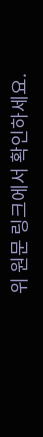위 원문 링크에서 확인하세요.